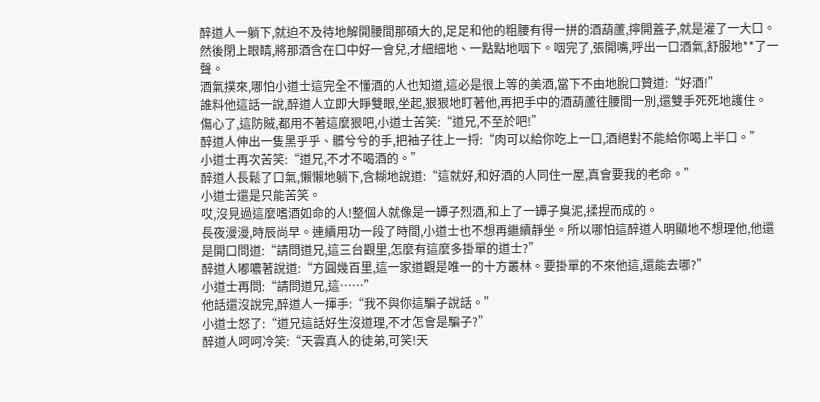醉道人一躺下,就迫不及待地解開腰間那碩大的,足足和他的粗腰有得一拼的酒葫蘆,擰開蓋子,就是灌了一大口。然後閉上眼睛,將那酒含在口中好一會兒,才細細地、一點點地咽下。咽完了,張開嘴,呼出一口酒氣,舒服地**了一聲。
酒氣撲來,哪怕小道士這完全不懂酒的人也知道,這必是很上等的美酒,當下不由地脫口贊道:“好酒!”
誰料他這話一說,醉道人立即大睜雙眼,坐起,狠狠地盯著他,再把手中的酒葫蘆往腰間一別,還雙手死死地護住。
傷心了,這防賊,都用不著這麼狠吧,小道士苦笑:“道兄,不至於吧!”
醉道人伸出一隻黑乎乎、髒兮兮的手,把袖子往上一捋:“肉可以給你吃上一口,酒絕對不能給你喝上半口。”
小道士再次苦笑:“道兄,不才不喝酒的。”
醉道人長鬆了口氣,懶懶地躺下,含糊地說道:“這就好,和好酒的人同住一屋,真會要我的老命。”
小道士還是只能苦笑。
哎,沒見過這麼嗜酒如命的人!整個人就像是一罈子烈酒,和上了一罈子臭泥,揉捏而成的。
長夜漫漫,時辰尚早。連續用功一段了時間,小道士也不想再繼續靜坐。所以哪怕這醉道人明顯地不想理他,他還是開口問道:“請問道兄,這三台觀里,怎麼有這麼多掛單的道士?”
醉道人嘟噥著說道:“方圓幾百里,這一家道觀是唯一的十方叢林。要掛單的不來他這,還能去哪?”
小道士再問:“請問道兄,這……”
他話還沒說完,醉道人一揮手:“我不與你這騙子說話。”
小道士怒了:“道兄這話好生沒道理,不才怎會是騙子?”
醉道人呵呵冷笑:“天雲真人的徒弟,可笑!天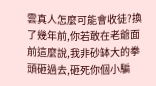雲真人怎麼可能會收徒?換了幾年前,你若敢在老爺面前這麼說,我非砂缽大的拳頭砸過去,砸死你個小騙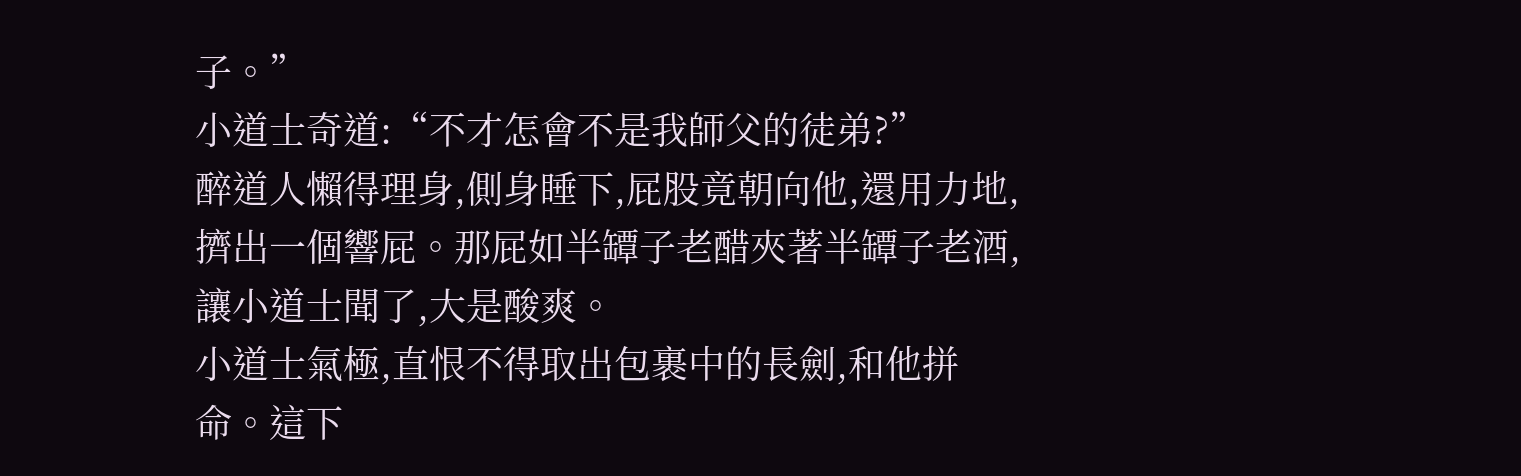子。”
小道士奇道:“不才怎會不是我師父的徒弟?”
醉道人懶得理身,側身睡下,屁股竟朝向他,還用力地,擠出一個響屁。那屁如半罈子老醋夾著半罈子老酒,讓小道士聞了,大是酸爽。
小道士氣極,直恨不得取出包裹中的長劍,和他拼命。這下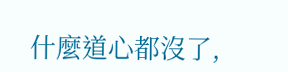什麼道心都沒了,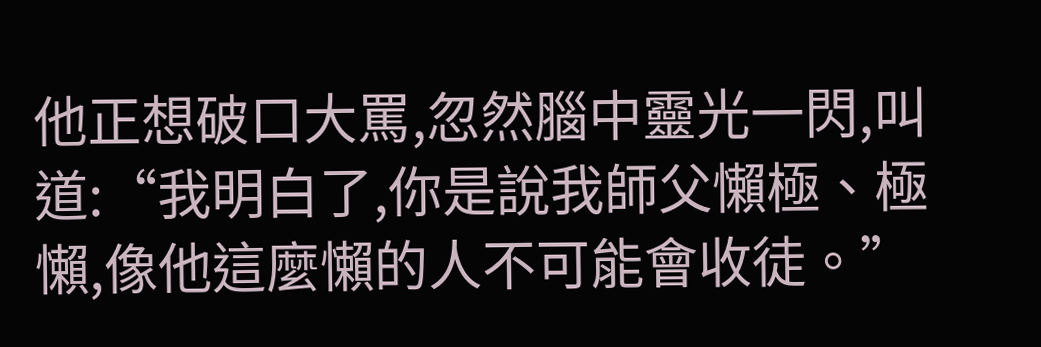他正想破口大罵,忽然腦中靈光一閃,叫道:“我明白了,你是說我師父懶極、極懶,像他這麼懶的人不可能會收徒。”